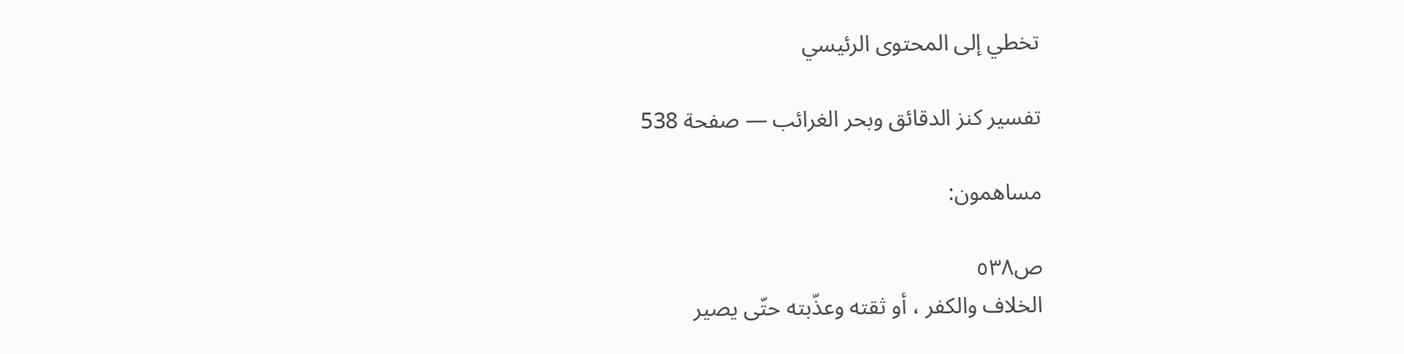تخطي إلى المحتوى الرئيسي

تفسير كنز الدقائق وبحر الغرائب — صفحة 538

مساهمون:

ص٥٣٨
الخلاف والكفر ، أو ثقته وعذّبته حتّى يصير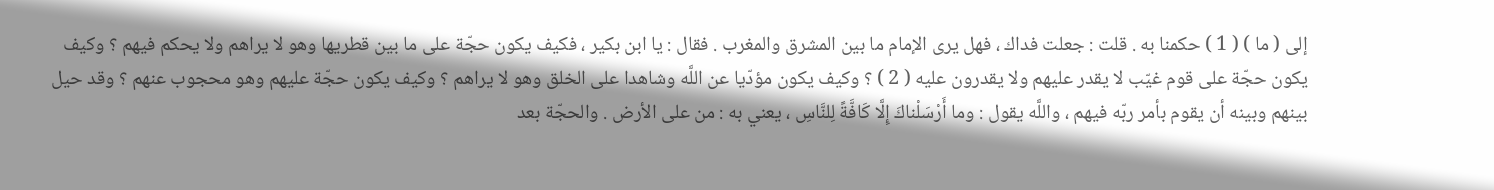إلى ( ما ) ( 1 ) حكمنا به . قلت : جعلت فداك ، فهل يرى الإمام ما بين المشرق والمغرب . فقال : يا ابن بكير ، فكيف يكون حجّة على ما بين قطريها وهو لا يراهم ولا يحكم فيهم ؟ وكيف يكون حجّة على قوم غيّب لا يقدر عليهم ولا يقدرون عليه ( 2 ) ؟ وكيف يكون مؤدّيا عن اللَّه وشاهدا على الخلق وهو لا يراهم ؟ وكيف يكون حجّة عليهم وهو محجوب عنهم ؟ وقد حيل بينهم وبينه أن يقوم بأمر ربّه فيهم ، واللَّه يقول : وما أَرْسَلْناكَ إِلَّا كَافَّةً لِلنَّاسِ ، يعني به : من على الأرض . والحجّة بعد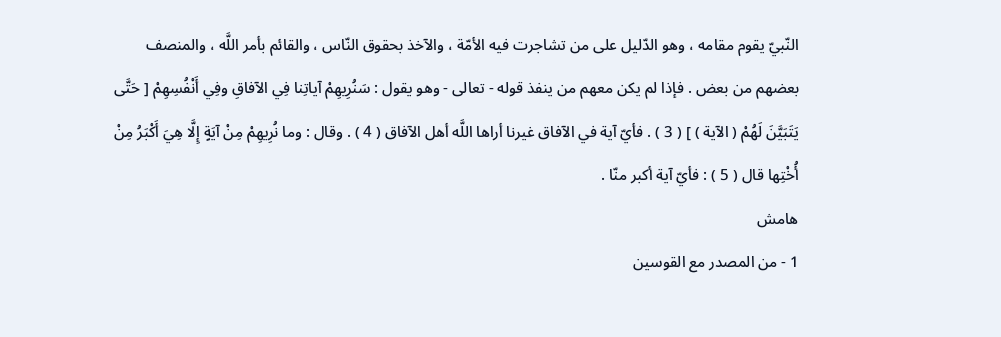النّبيّ يقوم مقامه ، وهو الدّليل على من تشاجرت فيه الأمّة ، والآخذ بحقوق النّاس ، والقائم بأمر اللَّه ، والمنصف بعضهم من بعض . فإذا لم يكن معهم من ينفذ قوله - تعالى - وهو يقول : سَنُرِيهِمْ آياتِنا فِي الآفاقِ وفِي أَنْفُسِهِمْ [ حَتَّى يَتَبَيَّنَ لَهُمْ ( الآية ) ] ( 3 ) . فأيّ آية في الآفاق غيرنا أراها اللَّه أهل الآفاق ( 4 ) . وقال : وما نُرِيهِمْ مِنْ آيَةٍ إِلَّا هِيَ أَكْبَرُ مِنْ أُخْتِها قال ( 5 ) : فأيّ آية أكبر منّا .
هامش
1 - من المصدر مع القوسين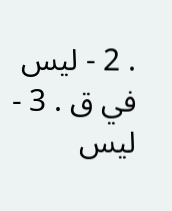. 2 - ليس في ق . 3 - ليس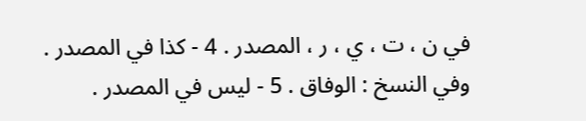في ن ، ت ، ي ، ر ، المصدر . 4 - كذا في المصدر . وفي النسخ : الوفاق . 5 - ليس في المصدر .